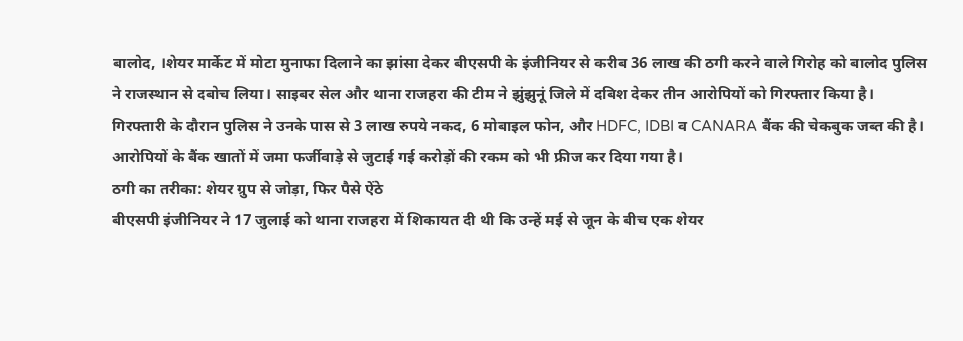बालोद, ।शेयर मार्केट में मोटा मुनाफा दिलाने का झांसा देकर बीएसपी के इंजीनियर से करीब 36 लाख की ठगी करने वाले गिरोह को बालोद पुलिस ने राजस्थान से दबोच लिया। साइबर सेल और थाना राजहरा की टीम ने झुंझुनूं जिले में दबिश देकर तीन आरोपियों को गिरफ्तार किया है।
गिरफ्तारी के दौरान पुलिस ने उनके पास से 3 लाख रुपये नकद, 6 मोबाइल फोन, और HDFC, IDBI व CANARA बैंक की चेकबुक जब्त की है। आरोपियों के बैंक खातों में जमा फर्जीवाड़े से जुटाई गई करोड़ों की रकम को भी फ्रीज कर दिया गया है।
ठगी का तरीका: शेयर ग्रुप से जोड़ा, फिर पैसे ऐंठे
बीएसपी इंजीनियर ने 17 जुलाई को थाना राजहरा में शिकायत दी थी कि उन्हें मई से जून के बीच एक शेयर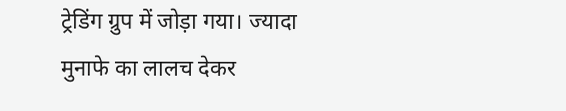ट्रेडिंग ग्रुप में जोड़ा गया। ज्यादा मुनाफे का लालच देकर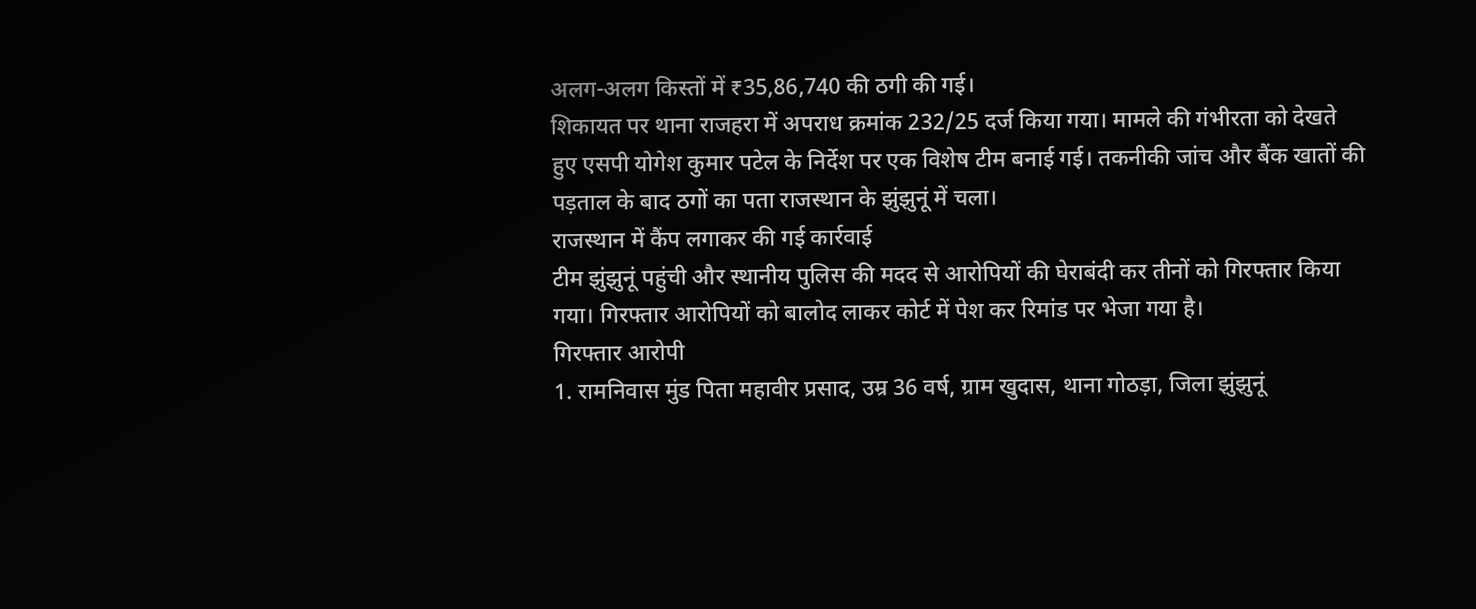अलग-अलग किस्तों में ₹35,86,740 की ठगी की गई।
शिकायत पर थाना राजहरा में अपराध क्रमांक 232/25 दर्ज किया गया। मामले की गंभीरता को देखते हुए एसपी योगेश कुमार पटेल के निर्देश पर एक विशेष टीम बनाई गई। तकनीकी जांच और बैंक खातों की पड़ताल के बाद ठगों का पता राजस्थान के झुंझुनूं में चला।
राजस्थान में कैंप लगाकर की गई कार्रवाई
टीम झुंझुनूं पहुंची और स्थानीय पुलिस की मदद से आरोपियों की घेराबंदी कर तीनों को गिरफ्तार किया गया। गिरफ्तार आरोपियों को बालोद लाकर कोर्ट में पेश कर रिमांड पर भेजा गया है।
गिरफ्तार आरोपी
1. रामनिवास मुंड पिता महावीर प्रसाद, उम्र 36 वर्ष, ग्राम खुदास, थाना गोठड़ा, जिला झुंझुनूं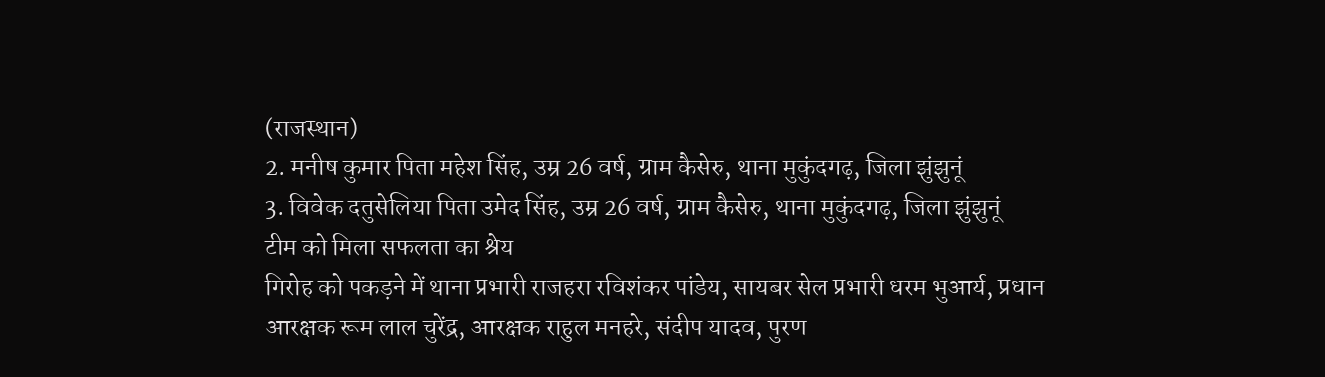(राजस्थान)
2. मनीष कुमार पिता महेश सिंह, उम्र 26 वर्ष, ग्राम कैसेरु, थाना मुकुंदगढ़, जिला झुंझुनूं
3. विवेक दतुसेलिया पिता उमेद सिंह, उम्र 26 वर्ष, ग्राम कैसेरु, थाना मुकुंदगढ़, जिला झुंझुनूं
टीम को मिला सफलता का श्रेय
गिरोह को पकड़ने में थाना प्रभारी राजहरा रविशंकर पांडेय, सायबर सेल प्रभारी धरम भुआर्य, प्रधान आरक्षक रूम लाल चुरेंद्र, आरक्षक राहुल मनहरे, संदीप यादव, पुरण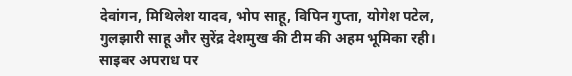देवांगन, मिथिलेश यादव, भोप साहू, विपिन गुप्ता, योगेश पटेल, गुलझारी साहू और सुरेंद्र देशमुख की टीम की अहम भूमिका रही।
साइबर अपराध पर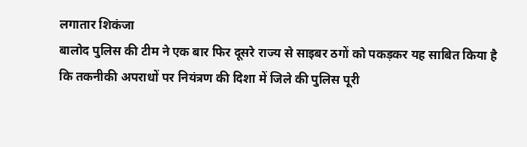लगातार शिकंजा
बालोद पुलिस की टीम ने एक बार फिर दूसरे राज्य से साइबर ठगों को पकड़कर यह साबित किया है कि तकनीकी अपराधों पर नियंत्रण की दिशा में जिले की पुलिस पूरी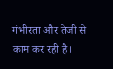गंभीरता और तेजी से काम कर रही है।